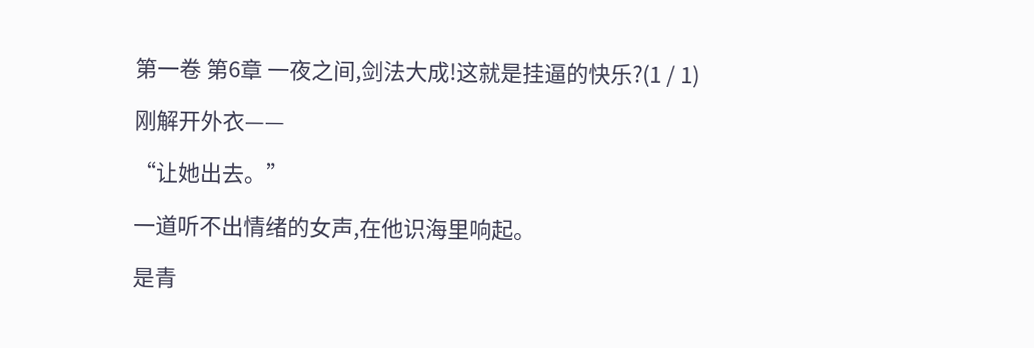第一卷 第6章 一夜之间,剑法大成!这就是挂逼的快乐?(1 / 1)

刚解开外衣——

“让她出去。”

一道听不出情绪的女声,在他识海里响起。

是青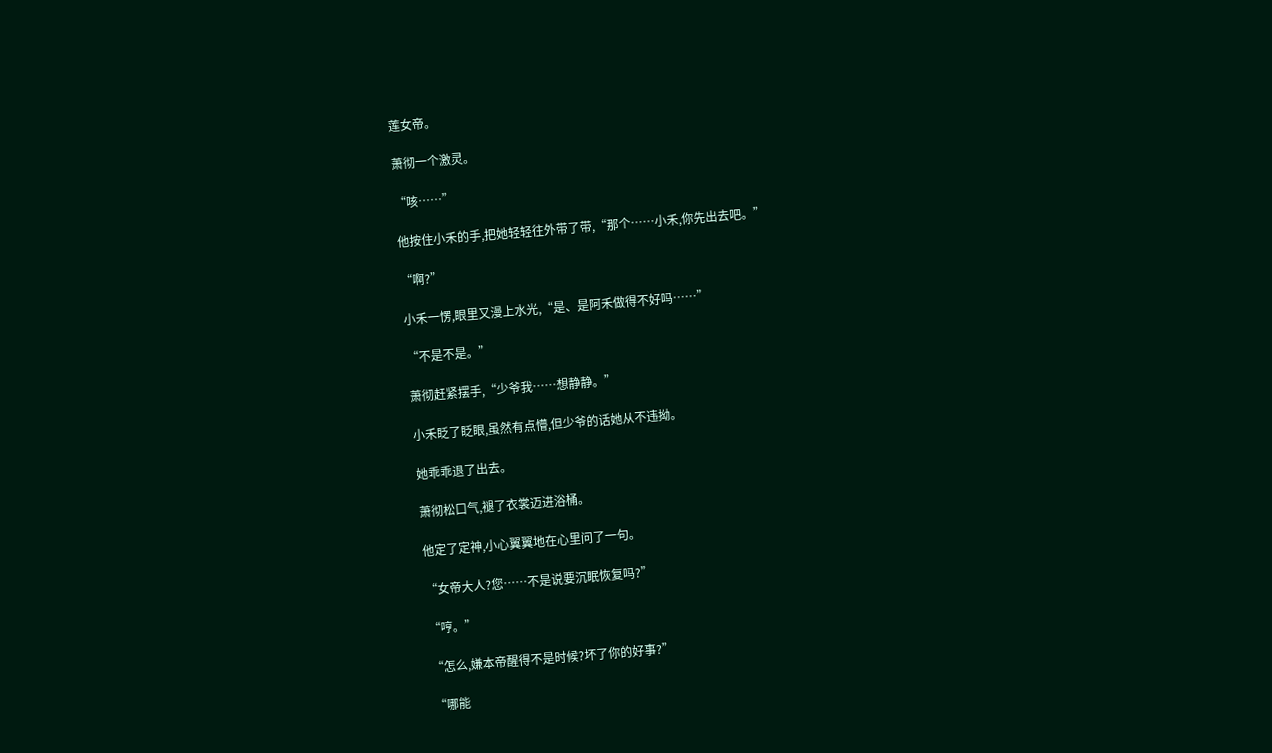莲女帝。

萧彻一个激灵。

“咳……”

他按住小禾的手,把她轻轻往外带了带,“那个……小禾,你先出去吧。”

“啊?”

小禾一愣,眼里又漫上水光,“是、是阿禾做得不好吗……”

“不是不是。”

萧彻赶紧摆手,“少爷我……想静静。”

小禾眨了眨眼,虽然有点懵,但少爷的话她从不违拗。

她乖乖退了出去。

萧彻松口气,褪了衣裳迈进浴桶。

他定了定神,小心翼翼地在心里问了一句。

“女帝大人?您……不是说要沉眠恢复吗?”

“哼。”

“怎么,嫌本帝醒得不是时候?坏了你的好事?”

“哪能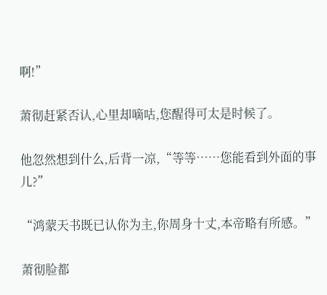啊!”

萧彻赶紧否认,心里却嘀咕,您醒得可太是时候了。

他忽然想到什么,后背一凉,“等等……您能看到外面的事儿?”

“鸿蒙天书既已认你为主,你周身十丈,本帝略有所感。”

萧彻脸都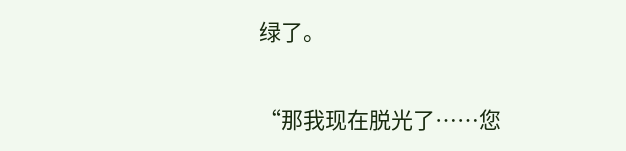绿了。

“那我现在脱光了……您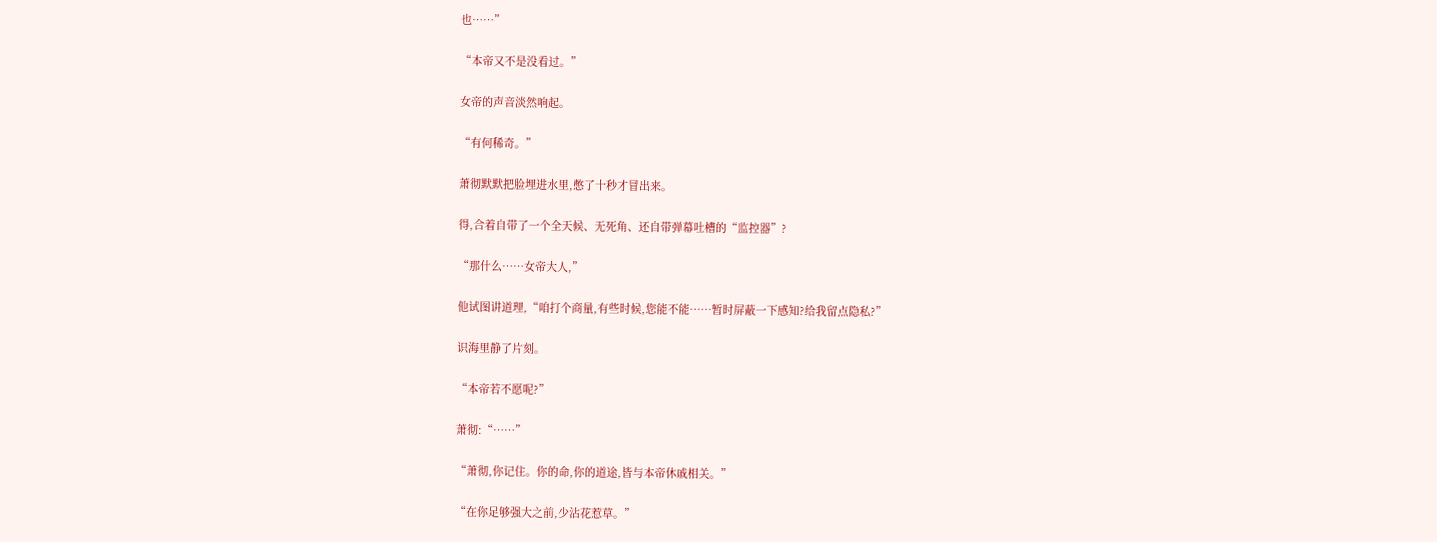也……”

“本帝又不是没看过。”

女帝的声音淡然响起。

“有何稀奇。”

萧彻默默把脸埋进水里,憋了十秒才冒出来。

得,合着自带了一个全天候、无死角、还自带弹幕吐槽的“监控器”?

“那什么……女帝大人,”

他试图讲道理,“咱打个商量,有些时候,您能不能……暂时屏蔽一下感知?给我留点隐私?”

识海里静了片刻。

“本帝若不愿呢?”

萧彻:“……”

“萧彻,你记住。你的命,你的道途,皆与本帝休戚相关。”

“在你足够强大之前,少沾花惹草。”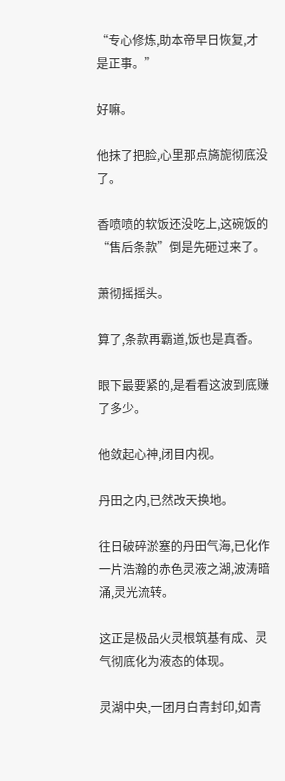“专心修炼,助本帝早日恢复,才是正事。”

好嘛。

他抹了把脸,心里那点旖旎彻底没了。

香喷喷的软饭还没吃上,这碗饭的“售后条款”倒是先砸过来了。

萧彻摇摇头。

算了,条款再霸道,饭也是真香。

眼下最要紧的,是看看这波到底赚了多少。

他敛起心神,闭目内视。

丹田之内,已然改天换地。

往日破碎淤塞的丹田气海,已化作一片浩瀚的赤色灵液之湖,波涛暗涌,灵光流转。

这正是极品火灵根筑基有成、灵气彻底化为液态的体现。

灵湖中央,一团月白青封印,如青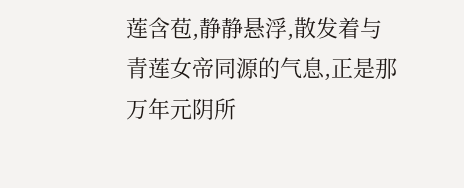莲含苞,静静悬浮,散发着与青莲女帝同源的气息,正是那万年元阴所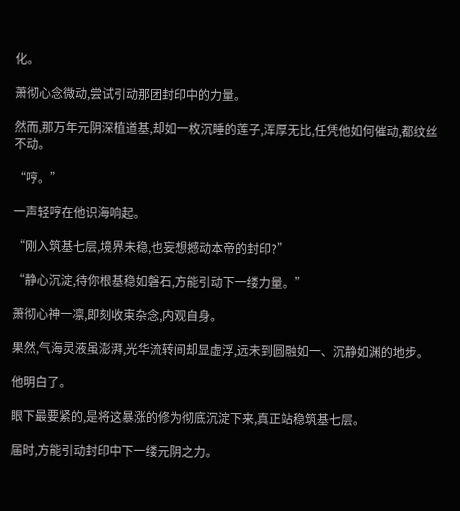化。

萧彻心念微动,尝试引动那团封印中的力量。

然而,那万年元阴深植道基,却如一枚沉睡的莲子,浑厚无比,任凭他如何催动,都纹丝不动。

“哼。”

一声轻哼在他识海响起。

“刚入筑基七层,境界未稳,也妄想撼动本帝的封印?”

“静心沉淀,待你根基稳如磐石,方能引动下一缕力量。”

萧彻心神一凛,即刻收束杂念,内观自身。

果然,气海灵液虽澎湃,光华流转间却显虚浮,远未到圆融如一、沉静如渊的地步。

他明白了。

眼下最要紧的,是将这暴涨的修为彻底沉淀下来,真正站稳筑基七层。

届时,方能引动封印中下一缕元阴之力。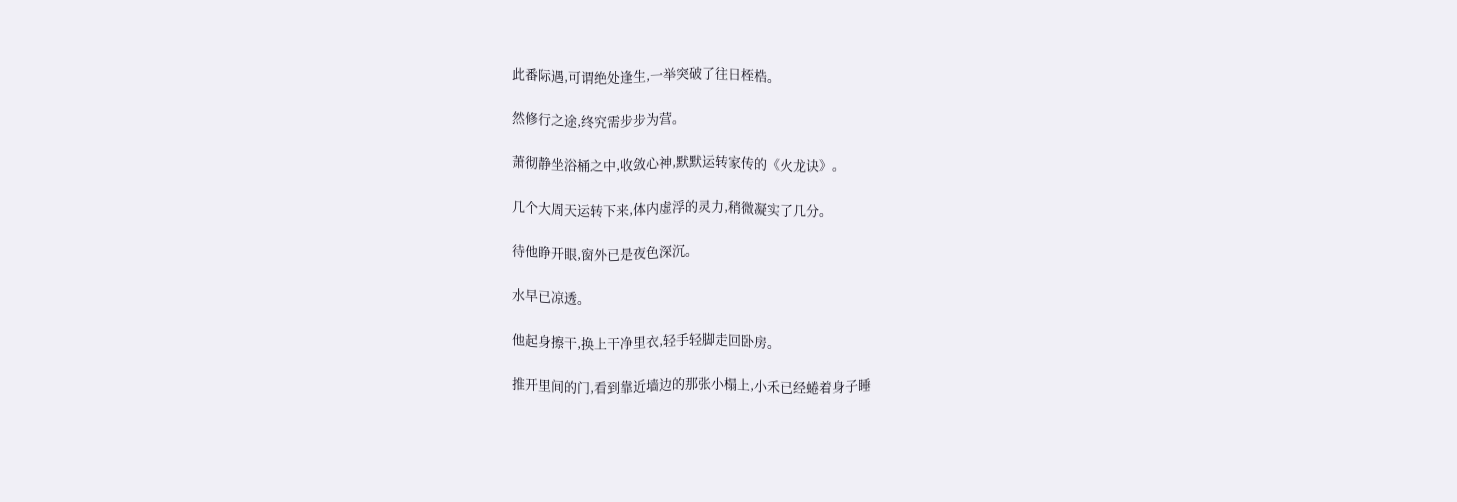此番际遇,可谓绝处逢生,一举突破了往日桎梏。

然修行之途,终究需步步为营。

萧彻静坐浴桶之中,收敛心神,默默运转家传的《火龙诀》。

几个大周天运转下来,体内虚浮的灵力,稍微凝实了几分。

待他睁开眼,窗外已是夜色深沉。

水早已凉透。

他起身擦干,换上干净里衣,轻手轻脚走回卧房。

推开里间的门,看到靠近墙边的那张小榻上,小禾已经蜷着身子睡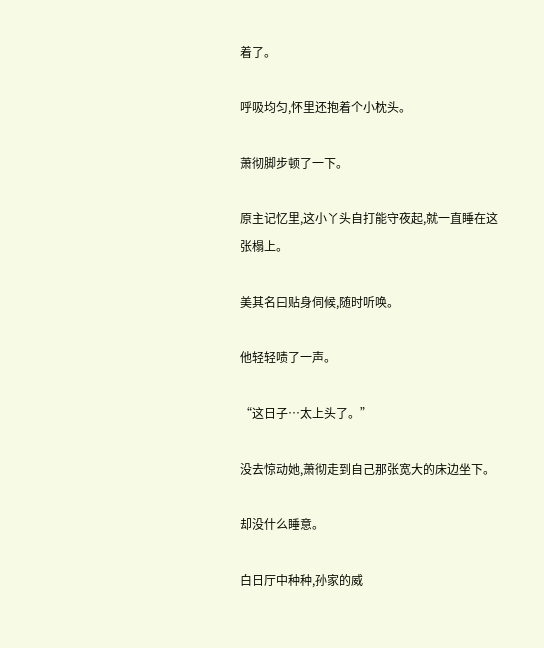着了。

呼吸均匀,怀里还抱着个小枕头。

萧彻脚步顿了一下。

原主记忆里,这小丫头自打能守夜起,就一直睡在这张榻上。

美其名曰贴身伺候,随时听唤。

他轻轻啧了一声。

“这日子…太上头了。”

没去惊动她,萧彻走到自己那张宽大的床边坐下。

却没什么睡意。

白日厅中种种,孙家的威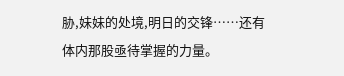胁,妹妹的处境,明日的交锋……还有体内那股亟待掌握的力量。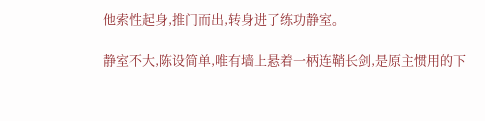他索性起身,推门而出,转身进了练功静室。

静室不大,陈设简单,唯有墙上悬着一柄连鞘长剑,是原主惯用的下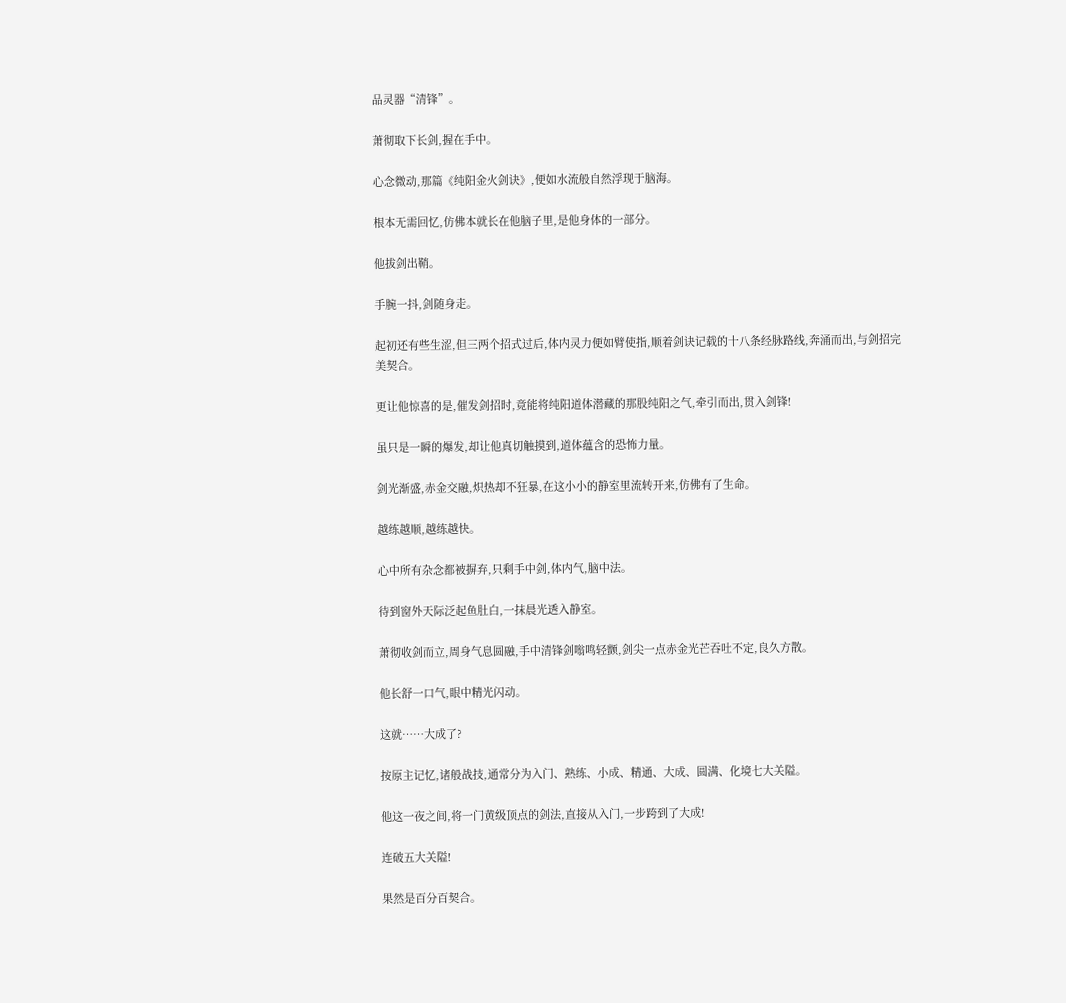品灵器“清锋”。

萧彻取下长剑,握在手中。

心念微动,那篇《纯阳金火剑诀》,便如水流般自然浮现于脑海。

根本无需回忆,仿佛本就长在他脑子里,是他身体的一部分。

他拔剑出鞘。

手腕一抖,剑随身走。

起初还有些生涩,但三两个招式过后,体内灵力便如臂使指,顺着剑诀记载的十八条经脉路线,奔涌而出,与剑招完美契合。

更让他惊喜的是,催发剑招时,竟能将纯阳道体潜藏的那股纯阳之气,牵引而出,贯入剑锋!

虽只是一瞬的爆发,却让他真切触摸到,道体蕴含的恐怖力量。

剑光渐盛,赤金交融,炽热却不狂暴,在这小小的静室里流转开来,仿佛有了生命。

越练越顺,越练越快。

心中所有杂念都被摒弃,只剩手中剑,体内气,脑中法。

待到窗外天际泛起鱼肚白,一抹晨光透入静室。

萧彻收剑而立,周身气息圆融,手中清锋剑嗡鸣轻颤,剑尖一点赤金光芒吞吐不定,良久方散。

他长舒一口气,眼中精光闪动。

这就……大成了?

按原主记忆,诸般战技,通常分为入门、熟练、小成、精通、大成、圆满、化境七大关隘。

他这一夜之间,将一门黄级顶点的剑法,直接从入门,一步跨到了大成!

连破五大关隘!

果然是百分百契合。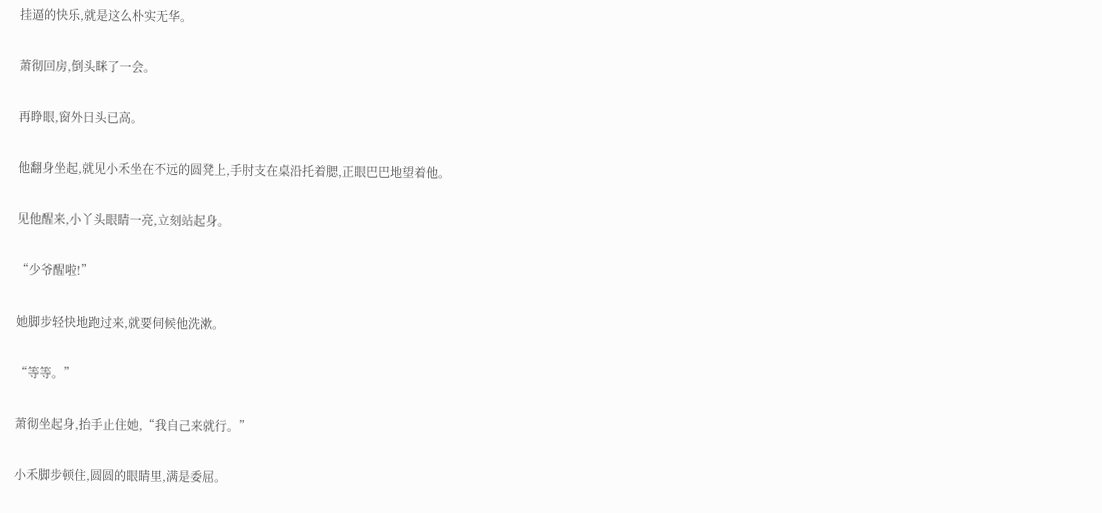挂逼的快乐,就是这么朴实无华。

萧彻回房,倒头眯了一会。

再睁眼,窗外日头已高。

他翻身坐起,就见小禾坐在不远的圆凳上,手肘支在桌沿托着腮,正眼巴巴地望着他。

见他醒来,小丫头眼睛一亮,立刻站起身。

“少爷醒啦!”

她脚步轻快地跑过来,就要伺候他洗漱。

“等等。”

萧彻坐起身,抬手止住她,“我自己来就行。”

小禾脚步顿住,圆圆的眼睛里,满是委屈。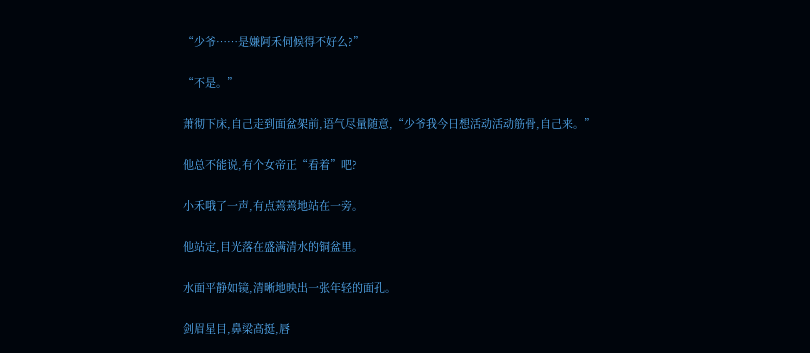“少爷……是嫌阿禾伺候得不好么?”

“不是。”

萧彻下床,自己走到面盆架前,语气尽量随意,“少爷我今日想活动活动筋骨,自己来。”

他总不能说,有个女帝正“看着”吧?

小禾哦了一声,有点蔫蔫地站在一旁。

他站定,目光落在盛满清水的铜盆里。

水面平静如镜,清晰地映出一张年轻的面孔。

剑眉星目,鼻梁高挺,唇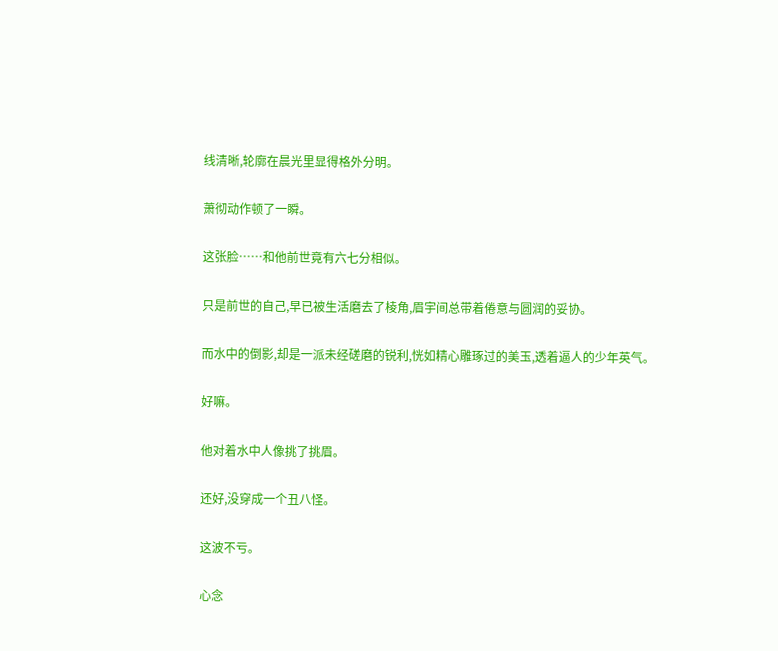线清晰,轮廓在晨光里显得格外分明。

萧彻动作顿了一瞬。

这张脸……和他前世竟有六七分相似。

只是前世的自己,早已被生活磨去了棱角,眉宇间总带着倦意与圆润的妥协。

而水中的倒影,却是一派未经磋磨的锐利,恍如精心雕琢过的美玉,透着逼人的少年英气。

好嘛。

他对着水中人像挑了挑眉。

还好,没穿成一个丑八怪。

这波不亏。

心念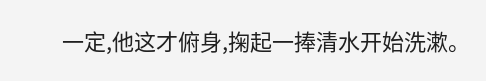一定,他这才俯身,掬起一捧清水开始洗漱。